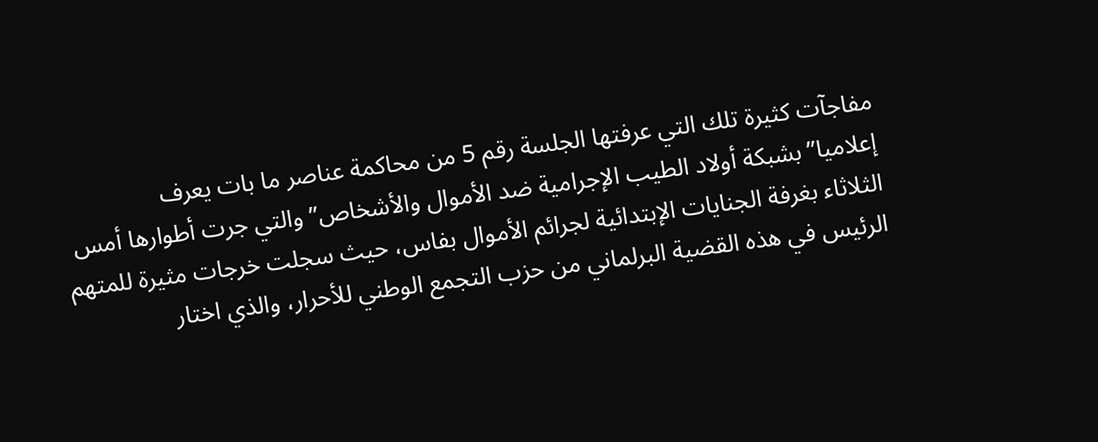مفاجآت كثيرة تلك التي عرفتها الجلسة رقم 5 من محاكمة عناصر ما بات يعرف إعلاميا”بشبكة أولاد الطيب الإجرامية ضد الأموال والأشخاص”والتي جرت أطوارها أمس الثلاثاء بغرفة الجنايات الإبتدائية لجرائم الأموال بفاس، حيث سجلت خرجات مثيرة للمتهم الرئيس في هذه القضية البرلماني من حزب التجمع الوطني للأحرار، والذي اختار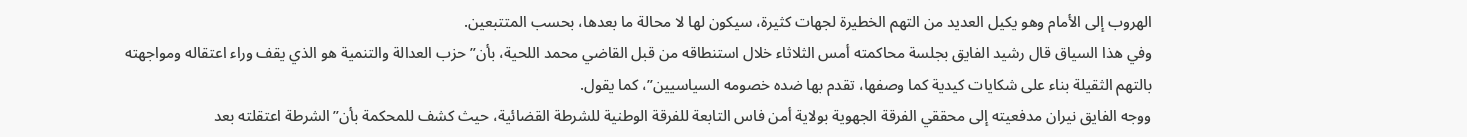الهروب إلى الأمام وهو يكيل العديد من التهم الخطيرة لجهات كثيرة، سيكون لها لا محالة ما بعدها، بحسب المتتبعين.
وفي هذا السياق قال رشيد الفايق بجلسة محاكمته أمس الثلاثاء خلال استنطاقه من قبل القاضي محمد اللحية، بأن” حزب العدالة والتنمية هو الذي يقف وراء اعتقاله ومواجهته بالتهم الثقيلة بناء على شكايات كيدية كما وصفها، تقدم بها ضده خصومه السياسيين”، كما يقول.
ووجه الفايق نيران مدفعيته إلى محققي الفرقة الجهوية بولاية أمن فاس التابعة للفرقة الوطنية للشرطة القضائية، حيث كشف للمحكمة بأن”الشرطة اعتقلته بعد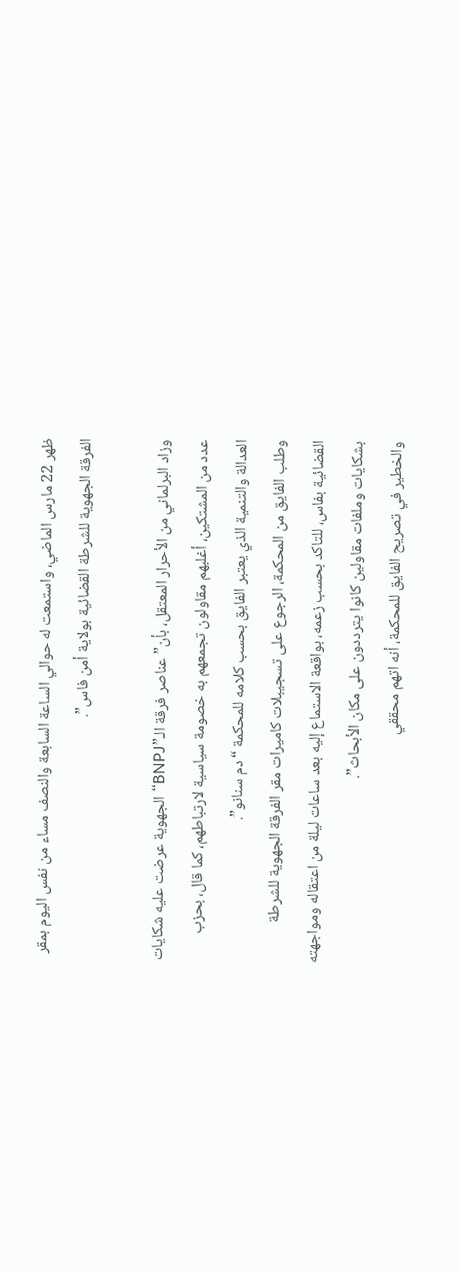ظهر 22 مارس الماضي، واستمعت له حوالي الساعة السابعة والنصف مساء من نفس اليوم بمقر الفرقة الجهوية للشرطة القضائية بولاية أمن فاس”.

وزاد البرلماني من الأحرار المعتقل، بأن” عناصر فرقة الـ”BNPJ“ الجهوية عرضت عليه شكايات عدد من المشتكين، أغلبهم مقاولون تجمعهم به خصومة سياسية لارتباطهم، كما قال، بحزب العدالة والتنمية الذي يعتبر الفايق بحسب كلامه للمحكمة “دم سنانو”.
وطلب الفايق من المحكمة، الرجوع على تسجيبلات كاميرات مقر الفرقة الجهوية للشرطة القضائية بفاس، للتاكد بحسب زعمه، بواقعة الاستماع إليه بعد ساعات ليلة من اعتقاله ومواجهته بشكايات وملفات مقاولين كانوا يترددون على مكان الأبحاث”.
والخطير في تصريح الفايق للمحكمة، أنه اتهم محققي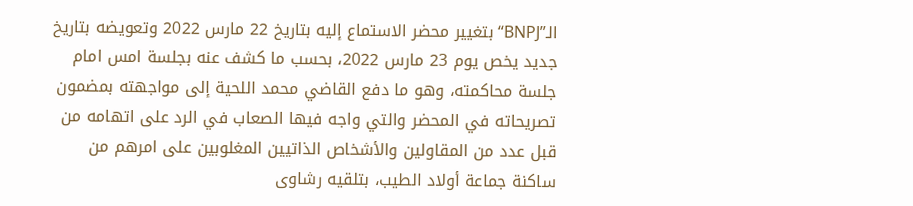الـ”BNPJ“ بتغيير محضر الاستماع إليه بتاريخ 22 مارس 2022 وتعويضه بتاريخ جديد يخص يوم 23 مارس 2022، بحسب ما كشف عنه بجلسة امس امام جلسة محاكمته، وهو ما دفع القاضي محمد اللحية إلى مواجهته بمضمون تصريحاته في المحضر والتي واجه فيها الصعاب في الرد على اتهامه من قبل عدد من المقاولين والأشخاص الذاتيين المغلوبين على امرهم من ساكنة جماعة أولاد الطيب، بتلقيه رشاوى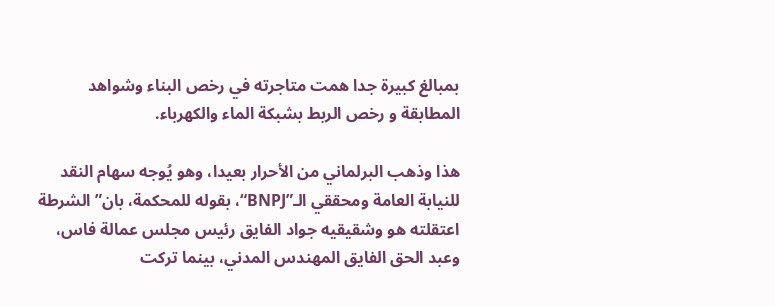بمبالغ كبيرة جدا همت متاجرته في رخص البناء وشواهد المطابقة و رخص الربط بشبكة الماء والكهرباء.

هذا وذهب البرلماني من الأحرار بعيدا، وهو يُوجه سهام النقد للنيابة العامة ومحققي الـ”BNPJ“، بقوله للمحكمة، بان” الشرطة اعتقلته هو وشقيقيه جواد الفايق رئيس مجلس عمالة فاس، وعبد الحق الفايق المهندس المدني، بينما تركت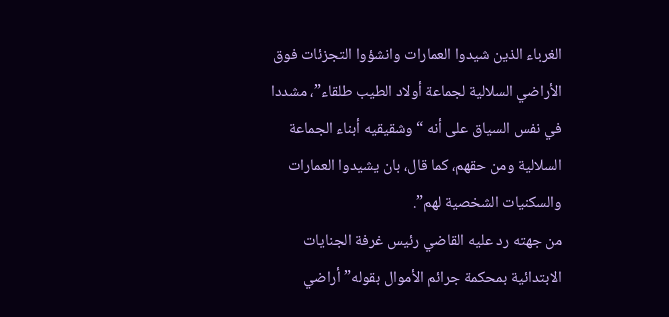الغرباء الذين شيدوا العمارات وانشؤوا التجزئات فوق الأراضي السلالية لجماعة أولاد الطيب طلقاء”، مشددا في نفس السياق على أنه “وشقيقيه أبناء الجماعة السلالية ومن حقهم، كما قال، بان يشيدوا العمارات والسكنيات الشخصية لهم”.
من جهته رد عليه القاضي رئيس غرفة الجنايات الابتدائية بمحكمة جرائم الأموال بقوله”أراضي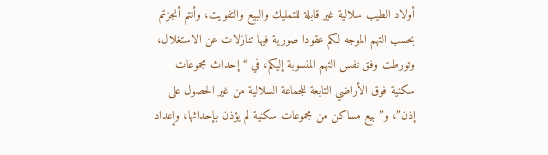أولاد الطيب سلالية غير قابلة للتمليك والبيع والتفويت، وأنتم أنجزتم بحسب التهم الموجه لكم عقودا صورية فيها تنازلات عن الاستغلال، وتورطت وفق نفس التهم المنسوبة إليكم، في “إحداث مجموعات سكنية فوق الأراضي التابعة للجماعة السلالية من غير الحصول على إذن”، و”بيع مساكن من مجموعات سكنية لم يؤذن بإحداثها، وإعداد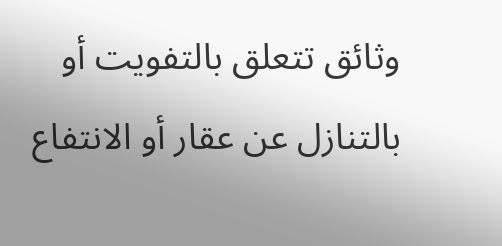وثائق تتعلق بالتفويت أو بالتنازل عن عقار أو الانتفاع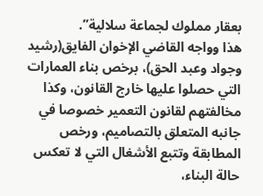بعقار مملوك لجماعة سلالية”.
هذا وواجه القاضي الإخوان الفايق(رشيد وجواد وعبد الحق)، برخص بناء العمارات التي حصلوا عليها خارج القانون، وكذا مخالفتهم لقانون التعمير خصوصا في جانبه المتعلق بالتصاميم، ورخص المطابقة وتتبع الأشغال التي لا تعكس حالة البناء،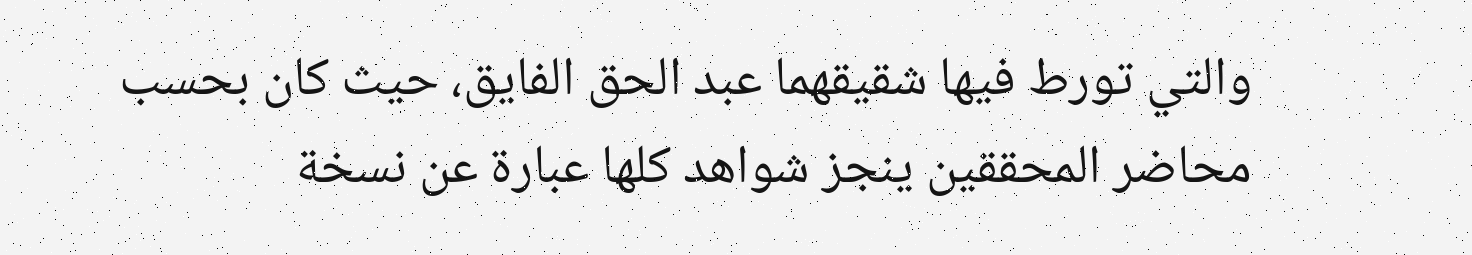والتي تورط فيها شقيقهما عبد الحق الفايق، حيث كان بحسب محاضر المحققين ينجز شواهد كلها عبارة عن نسخة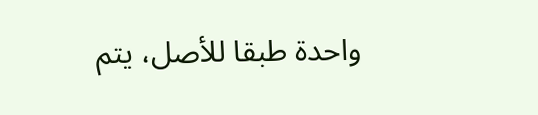واحدة طبقا للأصل، يتم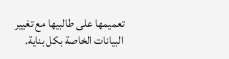تعميمها على طالبيها مع تغيير البيانات الخاصة بكل بناية.